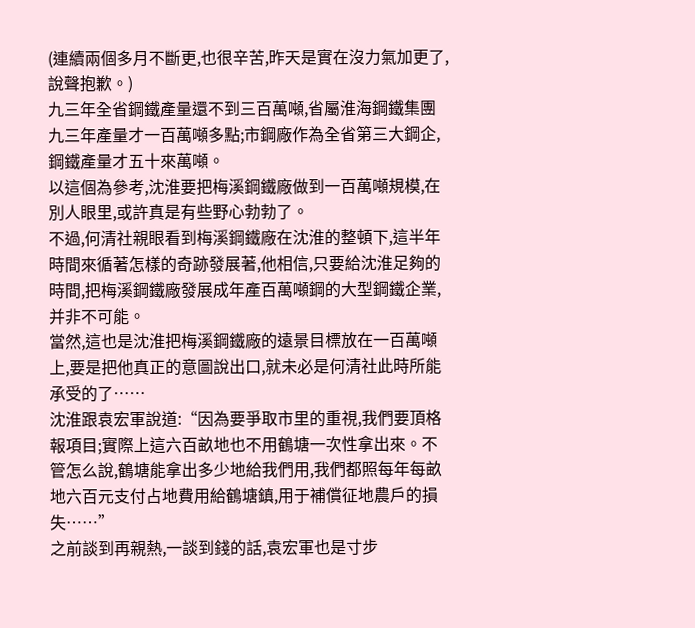(連續兩個多月不斷更,也很辛苦,昨天是實在沒力氣加更了,說聲抱歉。)
九三年全省鋼鐵產量還不到三百萬噸,省屬淮海鋼鐵集團九三年產量才一百萬噸多點;市鋼廠作為全省第三大鋼企,鋼鐵產量才五十來萬噸。
以這個為參考,沈淮要把梅溪鋼鐵廠做到一百萬噸規模,在別人眼里,或許真是有些野心勃勃了。
不過,何清社親眼看到梅溪鋼鐵廠在沈淮的整頓下,這半年時間來循著怎樣的奇跡發展著,他相信,只要給沈淮足夠的時間,把梅溪鋼鐵廠發展成年產百萬噸鋼的大型鋼鐵企業,并非不可能。
當然,這也是沈淮把梅溪鋼鐵廠的遠景目標放在一百萬噸上,要是把他真正的意圖說出口,就未必是何清社此時所能承受的了……
沈淮跟袁宏軍說道:“因為要爭取市里的重視,我們要頂格報項目;實際上這六百畝地也不用鶴塘一次性拿出來。不管怎么說,鶴塘能拿出多少地給我們用,我們都照每年每畝地六百元支付占地費用給鶴塘鎮,用于補償征地農戶的損失……”
之前談到再親熱,一談到錢的話,袁宏軍也是寸步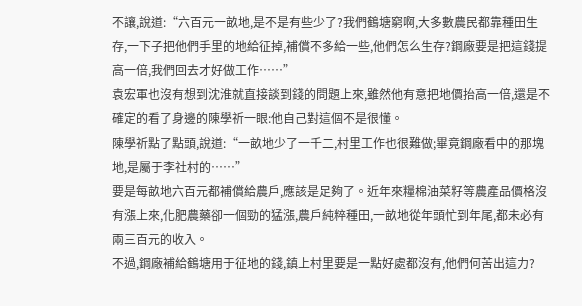不讓,說道:“六百元一畝地,是不是有些少了?我們鶴塘窮啊,大多數農民都靠種田生存,一下子把他們手里的地給征掉,補償不多給一些,他們怎么生存?鋼廠要是把這錢提高一倍,我們回去才好做工作……”
袁宏軍也沒有想到沈淮就直接談到錢的問題上來,雖然他有意把地價抬高一倍,還是不確定的看了身邊的陳學祈一眼:他自己對這個不是很懂。
陳學祈點了點頭,說道:“一畝地少了一千二,村里工作也很難做;畢竟鋼廠看中的那塊地,是屬于李社村的……”
要是每畝地六百元都補償給農戶,應該是足夠了。近年來糧棉油菜籽等農產品價格沒有漲上來,化肥農藥卻一個勁的猛漲,農戶純粹種田,一畝地從年頭忙到年尾,都未必有兩三百元的收入。
不過,鋼廠補給鶴塘用于征地的錢,鎮上村里要是一點好處都沒有,他們何苦出這力?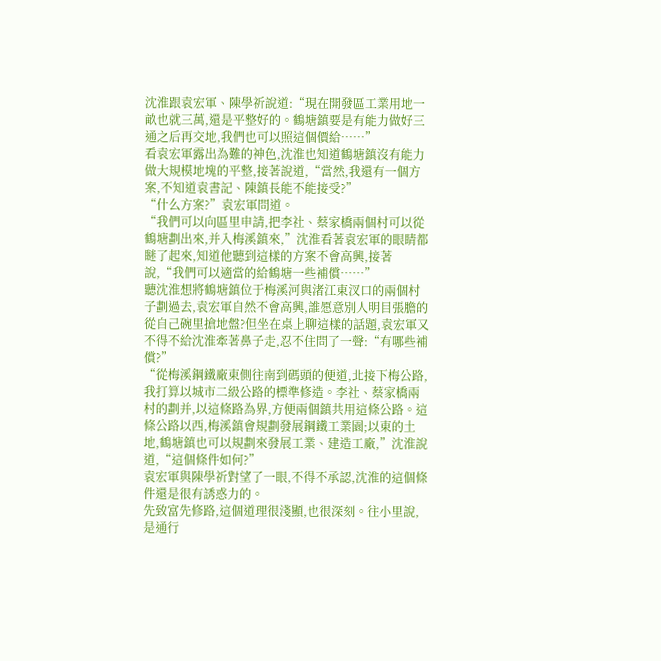沈淮跟袁宏軍、陳學祈說道:“現在開發區工業用地一畝也就三萬,還是平整好的。鶴塘鎮要是有能力做好三通之后再交地,我們也可以照這個價給……”
看袁宏軍露出為難的神色,沈淮也知道鶴塘鎮沒有能力做大規模地塊的平整,接著說道,“當然,我還有一個方案,不知道袁書記、陳鎮長能不能接受?”
“什么方案?”袁宏軍問道。
“我們可以向區里申請,把李社、蔡家橋兩個村可以從鶴塘劃出來,并入梅溪鎮來,”沈淮看著袁宏軍的眼睛都瞇了起來,知道他聽到這樣的方案不會高興,接著說,“我們可以適當的給鶴塘一些補償……”
聽沈淮想將鶴塘鎮位于梅溪河與渚江東汊口的兩個村子劃過去,袁宏軍自然不會高興,誰愿意別人明目張膽的從自己碗里搶地盤?但坐在桌上聊這樣的話題,袁宏軍又不得不給沈淮牽著鼻子走,忍不住問了一聲:“有哪些補償?”
“從梅溪鋼鐵廠東側往南到碼頭的便道,北接下梅公路,我打算以城市二級公路的標準修造。李社、蔡家橋兩村的劃并,以這條路為界,方便兩個鎮共用這條公路。這條公路以西,梅溪鎮會規劃發展鋼鐵工業園;以東的土地,鶴塘鎮也可以規劃來發展工業、建造工廠,”沈淮說道,“這個條件如何?”
袁宏軍與陳學祈對望了一眼,不得不承認,沈淮的這個條件還是很有誘惑力的。
先致富先修路,這個道理很淺顯,也很深刻。往小里說,是通行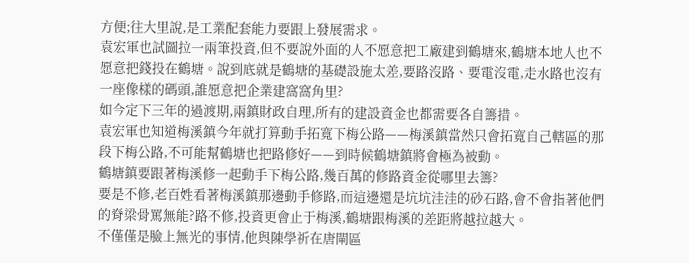方便;往大里說,是工業配套能力要跟上發展需求。
袁宏軍也試圖拉一兩筆投資,但不要說外面的人不愿意把工廠建到鶴塘來,鶴塘本地人也不愿意把錢投在鶴塘。說到底就是鶴塘的基礎設施太差,要路沒路、要電沒電,走水路也沒有一座像樣的碼頭,誰愿意把企業建窩窩角里?
如今定下三年的過渡期,兩鎮財政自理,所有的建設資金也都需要各自籌措。
袁宏軍也知道梅溪鎮今年就打算動手拓寬下梅公路——梅溪鎮當然只會拓寬自己轄區的那段下梅公路,不可能幫鶴塘也把路修好——到時候鶴塘鎮將會極為被動。
鶴塘鎮要跟著梅溪修一起動手下梅公路,幾百萬的修路資金從哪里去籌?
要是不修,老百姓看著梅溪鎮那邊動手修路,而這邊還是坑坑洼洼的砂石路,會不會指著他們的脊梁骨罵無能?路不修,投資更會止于梅溪,鶴塘跟梅溪的差距將越拉越大。
不僅僅是臉上無光的事情,他與陳學祈在唐閘區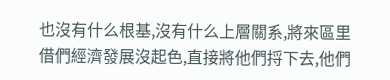也沒有什么根基,沒有什么上層關系,將來區里借們經濟發展沒起色,直接將他們捋下去,他們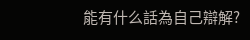能有什么話為自己辯解?